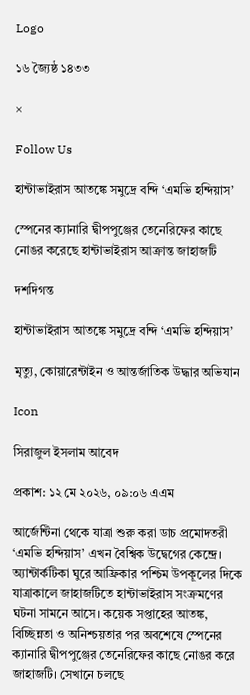Logo

১৬ জ্যৈষ্ঠ ১৪৩৩

×

Follow Us

হান্টাভাইরাস আতঙ্কে সমুদ্রে বন্দি ‘এমভি হন্দিয়াস’

স্পেনের ক্যানারি দ্বীপপুঞ্জের তেনেরিফের কাছে নোঙর করেছে হান্টাভাইরাস আক্রান্ত জাহাজটি

দশদিগন্ত

হান্টাভাইরাস আতঙ্কে সমুদ্রে বন্দি ‘এমভি হন্দিয়াস’

মৃত্যু, কোয়ারেন্টাইন ও আন্তর্জাতিক উদ্ধার অভিযান

Icon

সিরাজুল ইসলাম আবেদ

প্রকাশ: ১২ মে ২০২৬, ০৯:০৬ এএম

আর্জেন্টিনা থেকে যাত্রা শুরু করা ডাচ প্রমোদতরী ‘এমভি হন্দিয়াস’ এখন বৈশ্বিক উদ্বেগের কেন্দ্রে। অ্যান্টার্কটিকা ঘুরে আফ্রিকার পশ্চিম উপকূলের দিকে যাত্রাকালে জাহাজটিতে হান্টাভাইরাস সংক্রমণের ঘটনা সামনে আসে। কয়েক সপ্তাহের আতঙ্ক, বিচ্ছিন্নতা ও অনিশ্চয়তার পর অবশেষে স্পেনের ক্যানারি দ্বীপপুঞ্জের তেনেরিফের কাছে নোঙর করে জাহাজটি। সেখানে চলছে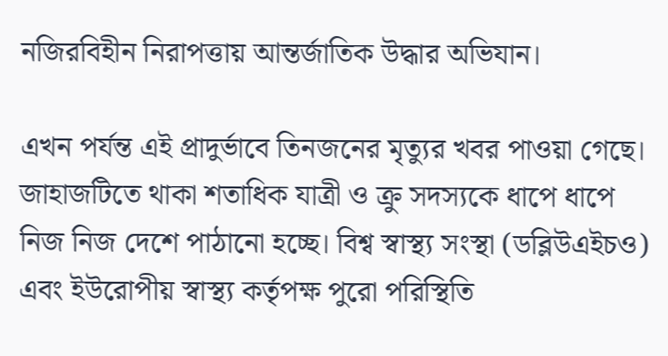নজিরবিহীন নিরাপত্তায় আন্তর্জাতিক উদ্ধার অভিযান।

এখন পর্যন্ত এই প্রাদুর্ভাবে তিনজনের মৃত্যুর খবর পাওয়া গেছে। জাহাজটিতে থাকা শতাধিক যাত্রী ও ক্রু সদস্যকে ধাপে ধাপে নিজ নিজ দেশে পাঠানো হচ্ছে। বিশ্ব স্বাস্থ্য সংস্থা (ডব্লিউএইচও) এবং ইউরোপীয় স্বাস্থ্য কর্তৃপক্ষ পুরো পরিস্থিতি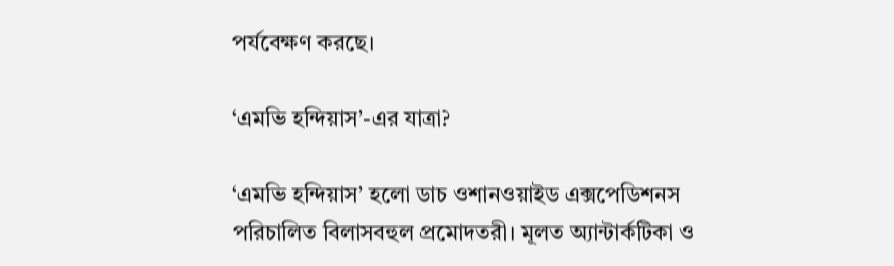পর্যবেক্ষণ করছে।

‘এমভি হন্দিয়াস’-এর যাত্রা?

‘এমভি হন্দিয়াস’ হলো ডাচ ওশানওয়াইড এক্সপেডিশনস পরিচালিত বিলাসবহুল প্রমোদতরী। মূলত অ্যান্টার্কটিকা ও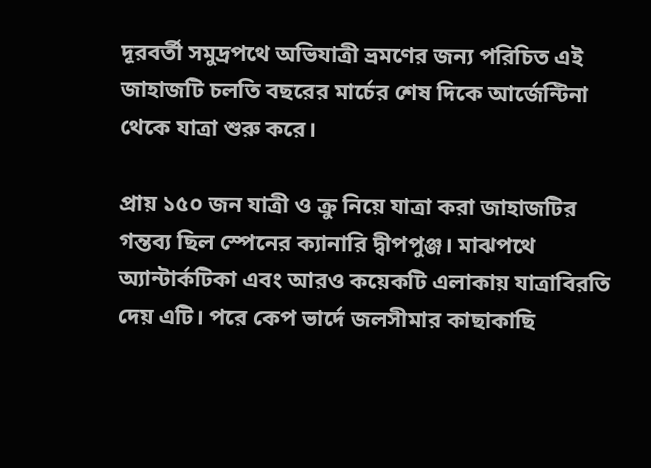দূরবর্তী সমুদ্রপথে অভিযাত্রী ভ্রমণের জন্য পরিচিত এই জাহাজটি চলতি বছরের মার্চের শেষ দিকে আর্জেন্টিনা থেকে যাত্রা শুরু করে।

প্রায় ১৫০ জন যাত্রী ও ক্রু নিয়ে যাত্রা করা জাহাজটির গন্তব্য ছিল স্পেনের ক্যানারি দ্বীপপুঞ্জ। মাঝপথে অ্যান্টার্কটিকা এবং আরও কয়েকটি এলাকায় যাত্রাবিরতি দেয় এটি। পরে কেপ ভার্দে জলসীমার কাছাকাছি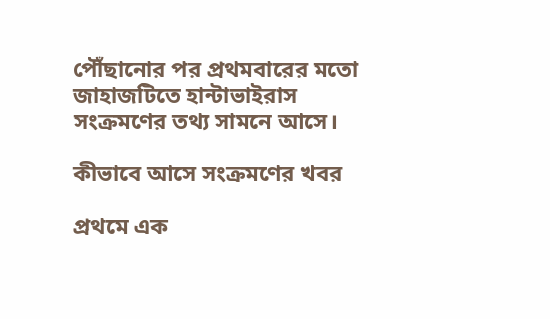পৌঁছানোর পর প্রথমবারের মতো জাহাজটিতে হান্টাভাইরাস সংক্রমণের তথ্য সামনে আসে।

কীভাবে আসে সংক্রমণের খবর

প্রথমে এক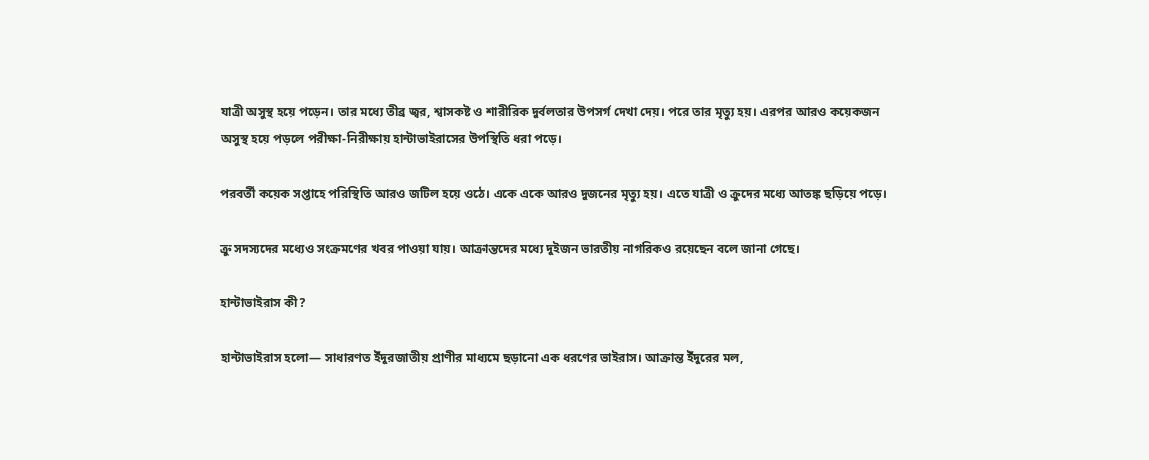যাত্রী অসুস্থ হয়ে পড়েন। তার মধ্যে তীব্র জ্বর, শ্বাসকষ্ট ও শারীরিক দুর্বলতার উপসর্গ দেখা দেয়। পরে তার মৃত্যু হয়। এরপর আরও কয়েকজন অসুস্থ হয়ে পড়লে পরীক্ষা-নিরীক্ষায় হান্টাভাইরাসের উপস্থিতি ধরা পড়ে।

পরবর্তী কয়েক সপ্তাহে পরিস্থিতি আরও জটিল হয়ে ওঠে। একে একে আরও দুজনের মৃত্যু হয়। এতে যাত্রী ও ক্রুদের মধ্যে আতঙ্ক ছড়িয়ে পড়ে।

ক্রু সদস্যদের মধ্যেও সংক্রমণের খবর পাওয়া যায়। আক্রান্তদের মধ্যে দুইজন ভারতীয় নাগরিকও রয়েছেন বলে জানা গেছে।

হান্টাভাইরাস কী?

হান্টাভাইরাস হলো— সাধারণত ইঁদুরজাতীয় প্রাণীর মাধ্যমে ছড়ানো এক ধরণের ভাইরাস। আক্রান্ত ইঁদুরের মল,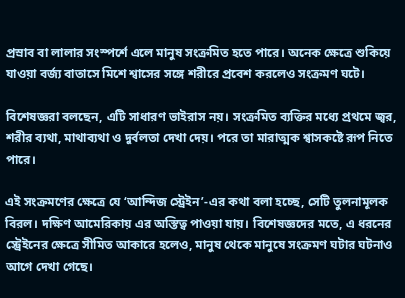প্রস্রাব বা লালার সংস্পর্শে এলে মানুষ সংক্রমিত হতে পারে। অনেক ক্ষেত্রে শুকিয়ে যাওয়া বর্জ্য বাতাসে মিশে শ্বাসের সঙ্গে শরীরে প্রবেশ করলেও সংক্রমণ ঘটে।

বিশেষজ্ঞরা বলছেন, এটি সাধারণ ভাইরাস নয়। সংক্রমিত ব্যক্তির মধ্যে প্রথমে জ্বর, শরীর ব্যথা, মাথাব্যথা ও দুর্বলতা দেখা দেয়। পরে তা মারাত্মক শ্বাসকষ্টে রূপ নিতে পারে।

এই সংক্রমণের ক্ষেত্রে যে ‘আন্দিজ স্ট্রেইন’-এর কথা বলা হচ্ছে, সেটি তুলনামূলক বিরল। দক্ষিণ আমেরিকায় এর অস্তিত্ব পাওয়া যায়। বিশেষজ্ঞদের মতে, এ ধরনের স্ট্রেইনের ক্ষেত্রে সীমিত আকারে হলেও, মানুষ থেকে মানুষে সংক্রমণ ঘটার ঘটনাও আগে দেখা গেছে।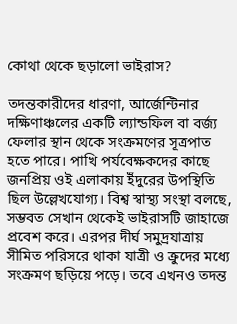কোথা থেকে ছড়ালো ভাইরাস?

তদন্তকারীদের ধারণা, আর্জেন্টিনার দক্ষিণাঞ্চলের একটি ল্যান্ডফিল বা বর্জ্য ফেলার স্থান থেকে সংক্রমণের সূত্রপাত হতে পারে। পাখি পর্যবেক্ষকদের কাছে জনপ্রিয় ওই এলাকায় ইঁদুরের উপস্থিতি ছিল উল্লেখযোগ্য। বিশ্ব স্বাস্থ্য সংস্থা বলছে, সম্ভবত সেখান থেকেই ভাইরাসটি জাহাজে প্রবেশ করে। এরপর দীর্ঘ সমুদ্রযাত্রায় সীমিত পরিসরে থাকা যাত্রী ও ক্রুদের মধ্যে সংক্রমণ ছড়িয়ে পড়ে। তবে এখনও তদন্ত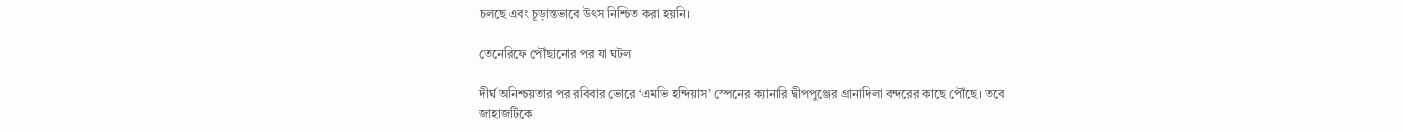চলছে এবং চূড়ান্তভাবে উৎস নিশ্চিত করা হয়নি।

তেনেরিফে পৌঁছানোর পর যা ঘটল

দীর্ঘ অনিশ্চয়তার পর রবিবার ভোরে ‘এমভি হন্দিয়াস’ স্পেনের ক্যানারি দ্বীপপুঞ্জের গ্রানাদিলা বন্দরের কাছে পৌঁছে। তবে জাহাজটিকে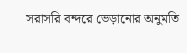সরাসরি বন্দরে ভেড়ানোর অনুমতি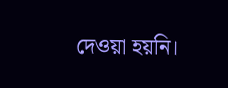দেওয়া হয়নি।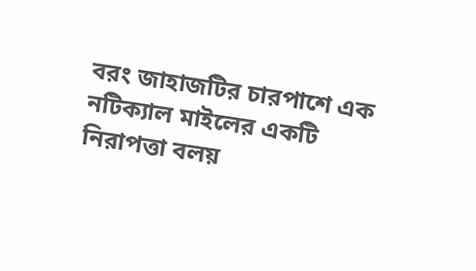বরং জাহাজটির চারপাশে এক নটিক্যাল মাইলের একটি নিরাপত্তা বলয়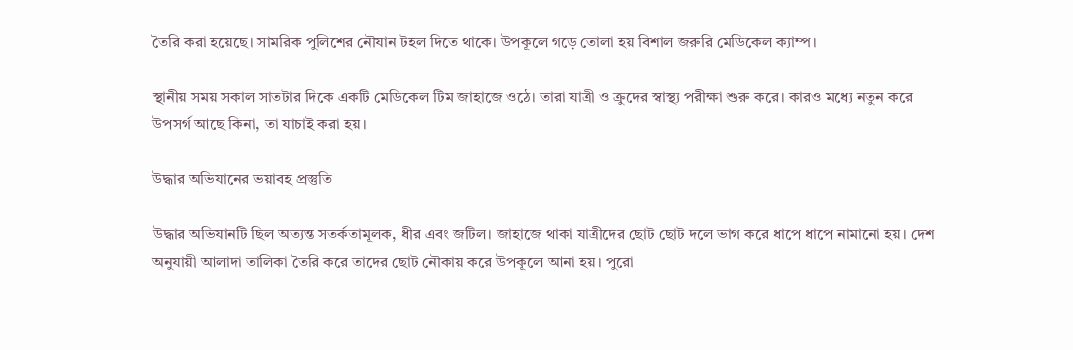তৈরি করা হয়েছে। সামরিক পুলিশের নৌযান টহল দিতে থাকে। উপকূলে গড়ে তোলা হয় বিশাল জরুরি মেডিকেল ক্যাম্প।

স্থানীয় সময় সকাল সাতটার দিকে একটি মেডিকেল টিম জাহাজে ওঠে। তারা যাত্রী ও ক্রুদের স্বাস্থ্য পরীক্ষা শুরু করে। কারও মধ্যে নতুন করে উপসর্গ আছে কিনা, তা যাচাই করা হয়।

উদ্ধার অভিযানের ভয়াবহ প্রস্তুতি

উদ্ধার অভিযানটি ছিল অত্যন্ত সতর্কতামূলক, ধীর এবং জটিল। জাহাজে থাকা যাত্রীদের ছোট ছোট দলে ভাগ করে ধাপে ধাপে নামানো হয়। দেশ অনুযায়ী আলাদা তালিকা তৈরি করে তাদের ছোট নৌকায় করে উপকূলে আনা হয়। পুরো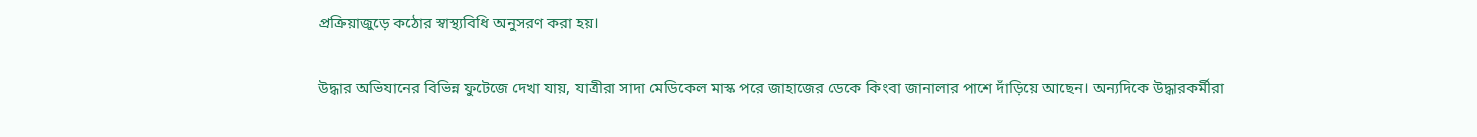প্রক্রিয়াজুড়ে কঠোর স্বাস্থ্যবিধি অনুসরণ করা হয়।

উদ্ধার অভিযানের বিভিন্ন ফুটেজে দেখা যায়, যাত্রীরা সাদা মেডিকেল মাস্ক পরে জাহাজের ডেকে কিংবা জানালার পাশে দাঁড়িয়ে আছেন। অন্যদিকে উদ্ধারকর্মীরা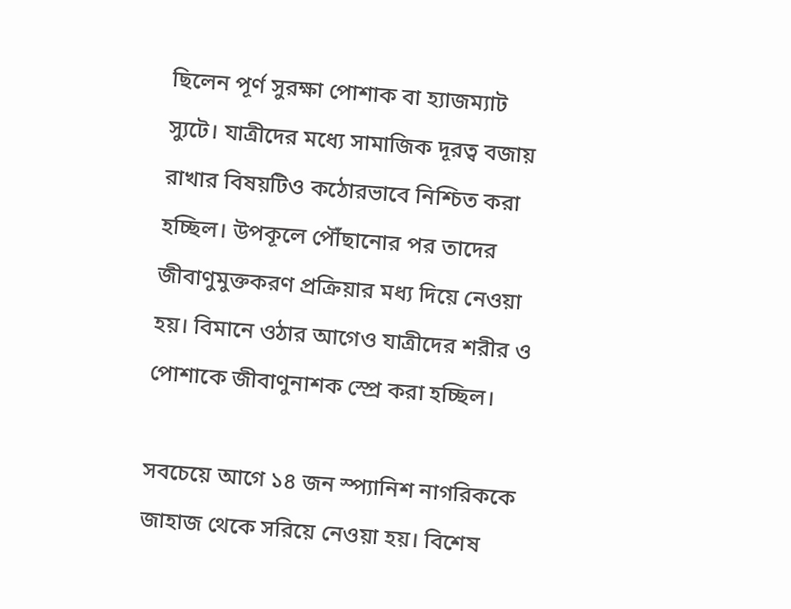ছিলেন পূর্ণ সুরক্ষা পোশাক বা হ্যাজম্যাট স্যুটে। যাত্রীদের মধ্যে সামাজিক দূরত্ব বজায় রাখার বিষয়টিও কঠোরভাবে নিশ্চিত করা হচ্ছিল। উপকূলে পৌঁছানোর পর তাদের জীবাণুমুক্তকরণ প্রক্রিয়ার মধ্য দিয়ে নেওয়া হয়। বিমানে ওঠার আগেও যাত্রীদের শরীর ও পোশাকে জীবাণুনাশক স্প্রে করা হচ্ছিল।

সবচেয়ে আগে ১৪ জন স্প্যানিশ নাগরিককে জাহাজ থেকে সরিয়ে নেওয়া হয়। বিশেষ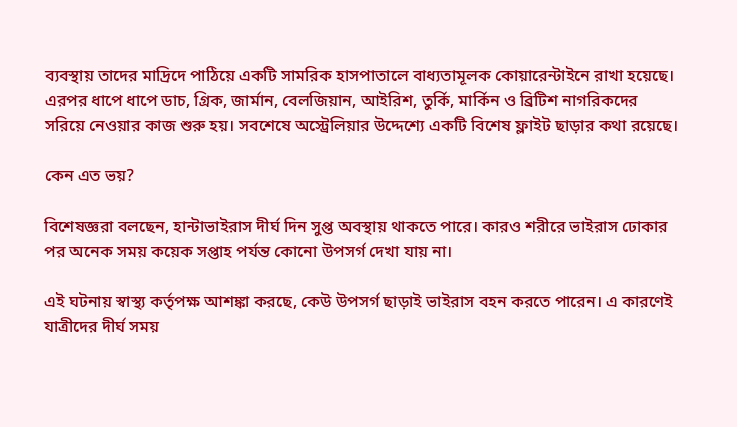ব্যবস্থায় তাদের মাদ্রিদে পাঠিয়ে একটি সামরিক হাসপাতালে বাধ্যতামূলক কোয়ারেন্টাইনে রাখা হয়েছে। এরপর ধাপে ধাপে ডাচ, গ্রিক, জার্মান, বেলজিয়ান, আইরিশ, তুর্কি, মার্কিন ও ব্রিটিশ নাগরিকদের সরিয়ে নেওয়ার কাজ শুরু হয়। সবশেষে অস্ট্রেলিয়ার উদ্দেশ্যে একটি বিশেষ ফ্লাইট ছাড়ার কথা রয়েছে।

কেন এত ভয়?

বিশেষজ্ঞরা বলছেন, হান্টাভাইরাস দীর্ঘ দিন সুপ্ত অবস্থায় থাকতে পারে। কারও শরীরে ভাইরাস ঢোকার পর অনেক সময় কয়েক সপ্তাহ পর্যন্ত কোনো উপসর্গ দেখা যায় না।

এই ঘটনায় স্বাস্থ্য কর্তৃপক্ষ আশঙ্কা করছে, কেউ উপসর্গ ছাড়াই ভাইরাস বহন করতে পারেন। এ কারণেই যাত্রীদের দীর্ঘ সময়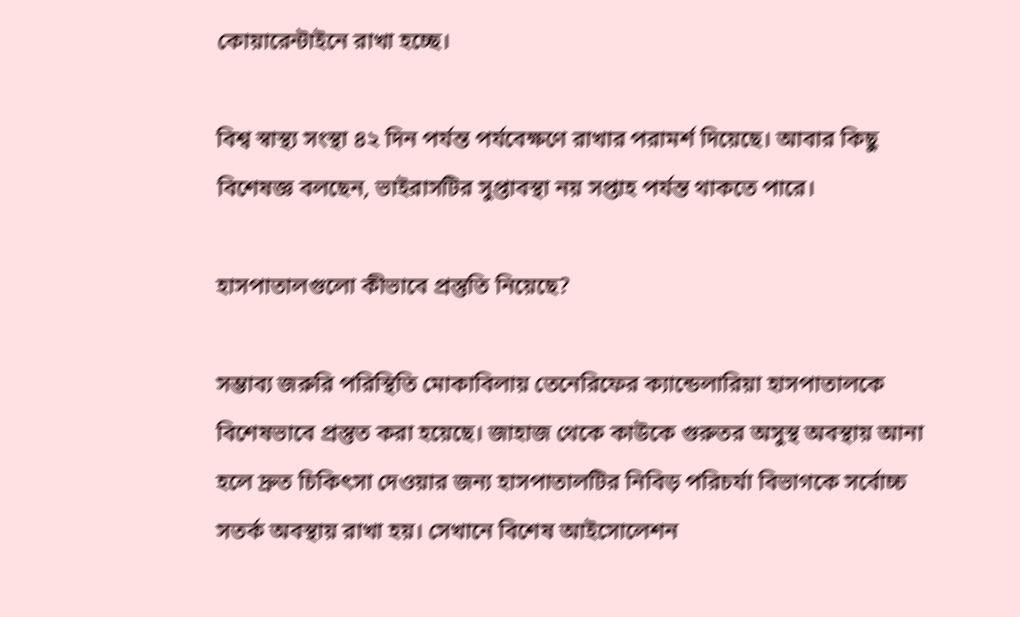কোয়ারেন্টাইনে রাখা হচ্ছে।

বিশ্ব স্বাস্থ্য সংস্থা ৪২ দিন পর্যন্ত পর্যবেক্ষণে রাখার পরামর্শ দিয়েছে। আবার কিছু বিশেষজ্ঞ বলছেন, ভাইরাসটির সুপ্তাবস্থা নয় সপ্তাহ পর্যন্ত থাকতে পারে।

হাসপাতালগুলো কীভাবে প্রস্তুতি নিয়েছে?

সম্ভাব্য জরুরি পরিস্থিতি মোকাবিলায় তেনেরিফের ক্যান্ডেলারিয়া হাসপাতালকে বিশেষভাবে প্রস্তুত করা হয়েছে। জাহাজ থেকে কাউকে গুরুতর অসুস্থ অবস্থায় আনা হলে দ্রুত চিকিৎসা দেওয়ার জন্য হাসপাতালটির নিবিড় পরিচর্যা বিভাগকে সর্বোচ্চ সতর্ক অবস্থায় রাখা হয়। সেখানে বিশেষ আইসোলেশন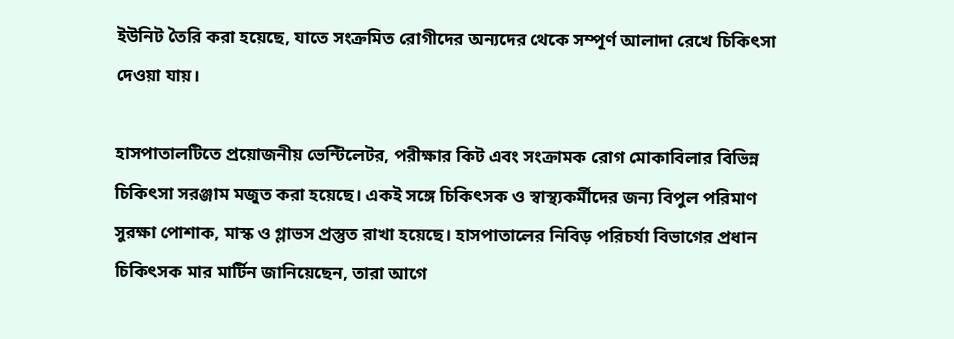ইউনিট তৈরি করা হয়েছে, যাতে সংক্রমিত রোগীদের অন্যদের থেকে সম্পূর্ণ আলাদা রেখে চিকিৎসা দেওয়া যায়।

হাসপাতালটিতে প্রয়োজনীয় ভেন্টিলেটর, পরীক্ষার কিট এবং সংক্রামক রোগ মোকাবিলার বিভিন্ন চিকিৎসা সরঞ্জাম মজুত করা হয়েছে। একই সঙ্গে চিকিৎসক ও স্বাস্থ্যকর্মীদের জন্য বিপুল পরিমাণ সুরক্ষা পোশাক, মাস্ক ও গ্লাভস প্রস্তুত রাখা হয়েছে। হাসপাতালের নিবিড় পরিচর্যা বিভাগের প্রধান চিকিৎসক মার মার্টিন জানিয়েছেন, তারা আগে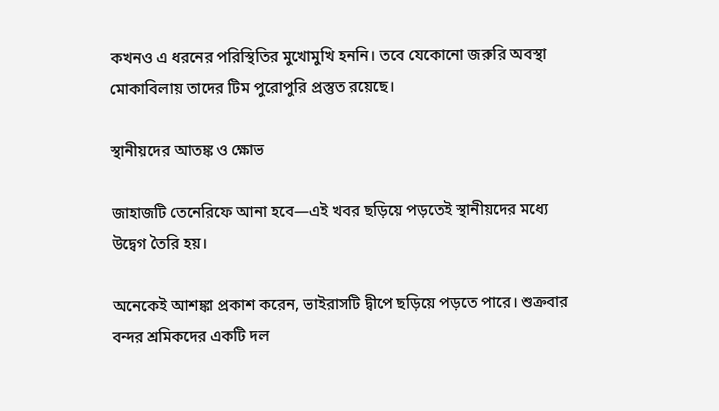কখনও এ ধরনের পরিস্থিতির মুখোমুখি হননি। তবে যেকোনো জরুরি অবস্থা মোকাবিলায় তাদের টিম পুরোপুরি প্রস্তুত রয়েছে।

স্থানীয়দের আতঙ্ক ও ক্ষোভ

জাহাজটি তেনেরিফে আনা হবে—এই খবর ছড়িয়ে পড়তেই স্থানীয়দের মধ্যে উদ্বেগ তৈরি হয়।

অনেকেই আশঙ্কা প্রকাশ করেন, ভাইরাসটি দ্বীপে ছড়িয়ে পড়তে পারে। শুক্রবার বন্দর শ্রমিকদের একটি দল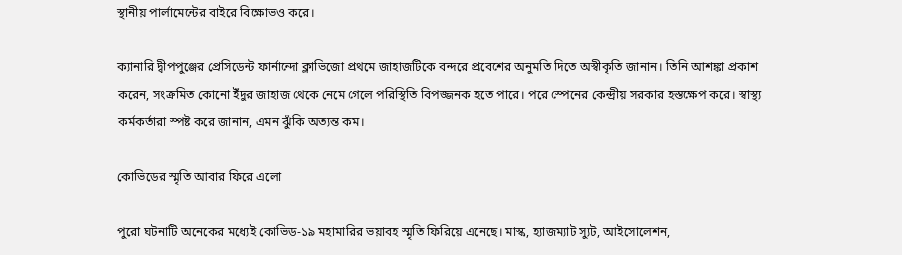স্থানীয় পার্লামেন্টের বাইরে বিক্ষোভও করে।

ক্যানারি দ্বীপপুঞ্জের প্রেসিডেন্ট ফার্নান্দো ক্লাভিজো প্রথমে জাহাজটিকে বন্দরে প্রবেশের অনুমতি দিতে অস্বীকৃতি জানান। তিনি আশঙ্কা প্রকাশ করেন, সংক্রমিত কোনো ইঁদুর জাহাজ থেকে নেমে গেলে পরিস্থিতি বিপজ্জনক হতে পারে। পরে স্পেনের কেন্দ্রীয় সরকার হস্তক্ষেপ করে। স্বাস্থ্য কর্মকর্তারা স্পষ্ট করে জানান, এমন ঝুঁকি অত্যন্ত কম।

কোভিডের স্মৃতি আবার ফিরে এলো

পুরো ঘটনাটি অনেকের মধ্যেই কোভিড-১৯ মহামারির ভয়াবহ স্মৃতি ফিরিয়ে এনেছে। মাস্ক, হ্যাজম্যাট স্যুট, আইসোলেশন,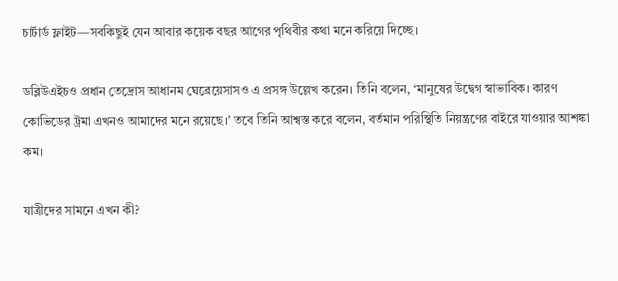চার্টার্ড ফ্লাইট—সবকিছুই যেন আবার কয়েক বছর আগের পৃথিবীর কথা মনে করিয়ে দিচ্ছে।

ডব্লিউএইচও প্রধান তেদ্রোস আধানম ঘেব্রেয়েসাসও এ প্রসঙ্গ উল্লেখ করেন। তিনি বলেন, ‘মানুষের উদ্বেগ স্বাভাবিক। কারণ কোভিডের ট্রমা এখনও আমাদের মনে রয়েছে।’ তবে তিনি আশ্বস্ত করে বলেন, বর্তমান পরিস্থিতি নিয়ন্ত্রণের বাইরে যাওয়ার আশঙ্কা কম।

যাত্রীদের সামনে এখন কী?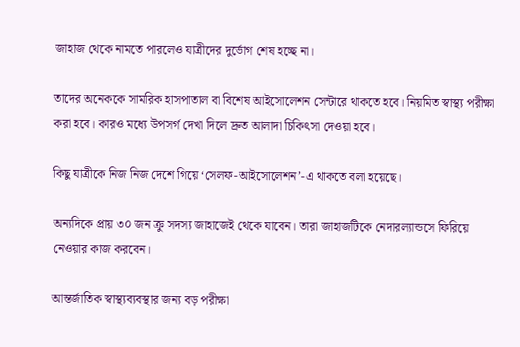জাহাজ থেকে নামতে পারলেও যাত্রীদের দুর্ভোগ শেষ হচ্ছে না।

তাদের অনেককে সামরিক হাসপাতাল বা বিশেষ আইসোলেশন সেন্টারে থাকতে হবে। নিয়মিত স্বাস্থ্য পরীক্ষা করা হবে। কারও মধ্যে উপসর্গ দেখা দিলে দ্রুত আলাদা চিকিৎসা দেওয়া হবে।

কিছু যাত্রীকে নিজ নিজ দেশে গিয়ে ‘সেলফ-আইসোলেশন’-এ থাকতে বলা হয়েছে।

অন্যদিকে প্রায় ৩০ জন ক্রু সদস্য জাহাজেই থেকে যাবেন। তারা জাহাজটিকে নেদারল্যান্ডসে ফিরিয়ে নেওয়ার কাজ করবেন।

আন্তর্জাতিক স্বাস্থ্যব্যবস্থার জন্য বড় পরীক্ষা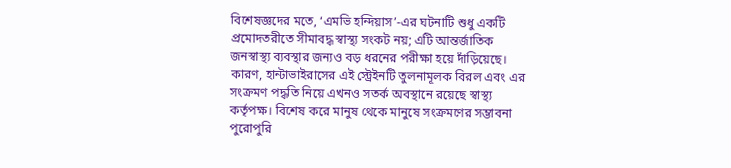বিশেষজ্ঞদের মতে, ‘এমভি হন্দিয়াস’-এর ঘটনাটি শুধু একটি প্রমোদতরীতে সীমাবদ্ধ স্বাস্থ্য সংকট নয়; এটি আন্তর্জাতিক জনস্বাস্থ্য ব্যবস্থার জন্যও বড় ধরনের পরীক্ষা হয়ে দাঁড়িয়েছে। কারণ, হান্টাভাইরাসের এই স্ট্রেইনটি তুলনামূলক বিরল এবং এর সংক্রমণ পদ্ধতি নিয়ে এখনও সতর্ক অবস্থানে রয়েছে স্বাস্থ্য কর্তৃপক্ষ। বিশেষ করে মানুষ থেকে মানুষে সংক্রমণের সম্ভাবনা পুরোপুরি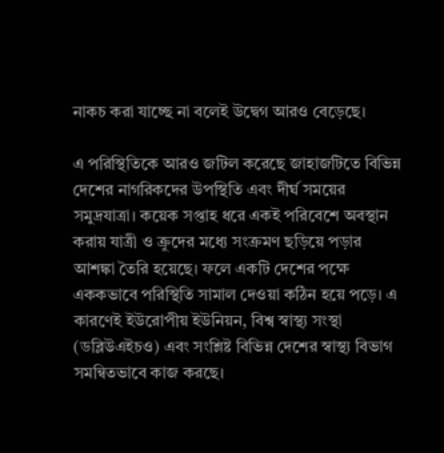নাকচ করা যাচ্ছে না বলেই উদ্বেগ আরও বেড়েছে।

এ পরিস্থিতিকে আরও জটিল করেছে জাহাজটিতে বিভিন্ন দেশের নাগরিকদের উপস্থিতি এবং দীর্ঘ সময়ের সমুদ্রযাত্রা। কয়েক সপ্তাহ ধরে একই পরিবেশে অবস্থান করায় যাত্রী ও ক্রুদের মধ্যে সংক্রমণ ছড়িয়ে পড়ার আশঙ্কা তৈরি হয়েছে। ফলে একটি দেশের পক্ষে এককভাবে পরিস্থিতি সামাল দেওয়া কঠিন হয়ে পড়ে। এ কারণেই ইউরোপীয় ইউনিয়ন, বিশ্ব স্বাস্থ্য সংস্থা (ডব্লিউএইচও) এবং সংশ্লিষ্ট বিভিন্ন দেশের স্বাস্থ্য বিভাগ সমন্বিতভাবে কাজ করছে।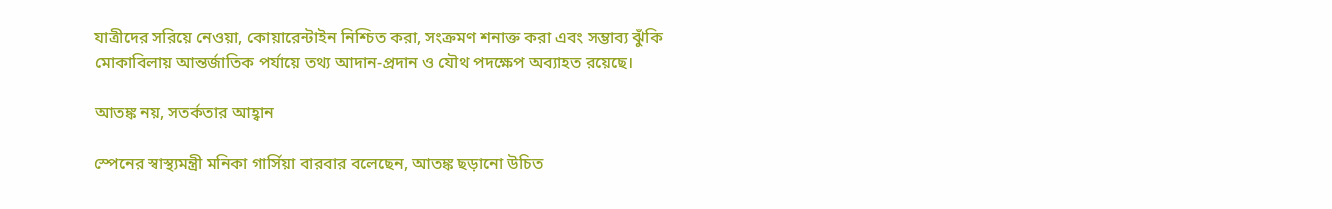যাত্রীদের সরিয়ে নেওয়া, কোয়ারেন্টাইন নিশ্চিত করা, সংক্রমণ শনাক্ত করা এবং সম্ভাব্য ঝুঁকি মোকাবিলায় আন্তর্জাতিক পর্যায়ে তথ্য আদান-প্রদান ও যৌথ পদক্ষেপ অব্যাহত রয়েছে।

আতঙ্ক নয়, সতর্কতার আহ্বান

স্পেনের স্বাস্থ্যমন্ত্রী মনিকা গার্সিয়া বারবার বলেছেন, আতঙ্ক ছড়ানো উচিত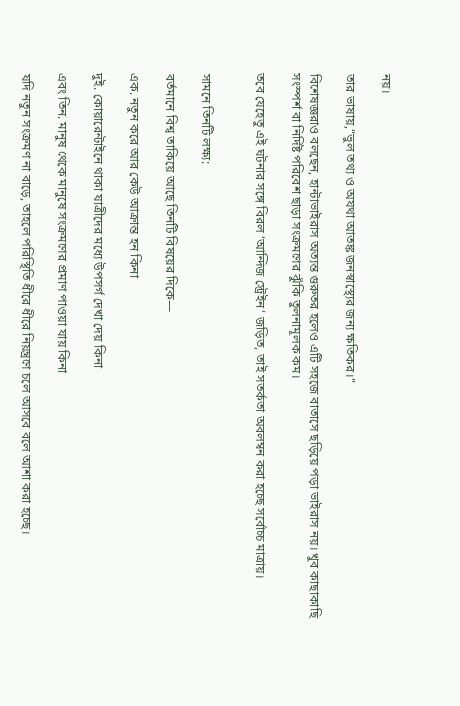নয়।

তার ভাষায়,“ভুল তথ্য ও অযথা আতঙ্ক জনস্বাস্থ্যের জন্য ক্ষতিকর।”

বিশেষজ্ঞরাও বলছেন, হান্টাভাইরাস অত্যন্ত গুরুতর হলেও এটি সহজে বাতাসে ছড়িয়ে পড়া ভাইরাস নয়। খুব কাছাকাছি সংস্পর্শ বা নির্দিষ্ট পরিবেশ ছাড়া সংক্রমণের ঝুঁকি তুলনামূলক কম।

তবে যেহেতু এই ঘটনার সঙ্গে বিরল ‘আন্দিজ স্ট্রেইন’ জড়িত, তাই সতর্কতা অবলম্বন করা হচ্ছে সর্বোচ্চ মাত্রায়।


সামনে তিনটি লক্ষ্য:

বর্তমানে বিশ্ব তাকিয়ে আছে তিনটি বিষয়ের দিকে—

এক. নতুন করে আর কেউ আক্রান্ত হন কিনা

দুই. কোয়ারেন্টাইনে থাকা যাত্রীদের মধ্যে উপসর্গ দেখা দেয় কিনা

এবং তিন. মানুষ থেকে মানুষে সংক্রমণের প্রমাণ পাওয়া যায় কিনা

যদি নতুন সংক্রমণ না বাড়ে, তাহলে পরিস্থিতি ধীরে ধীরে নিয়ন্ত্রণে চলে আসবে বলে আশা করা হচ্ছে।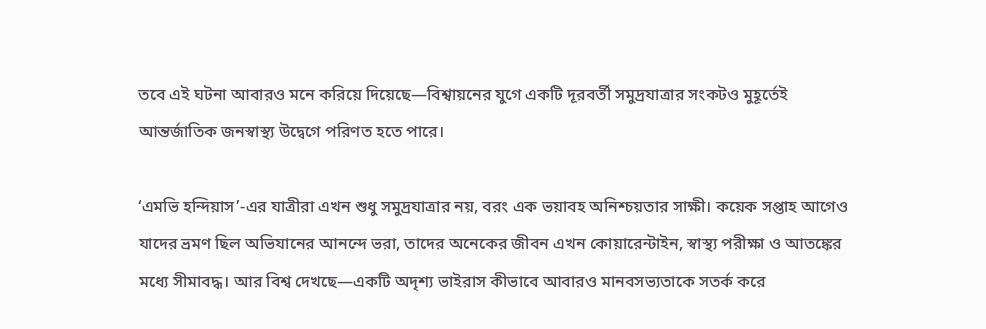তবে এই ঘটনা আবারও মনে করিয়ে দিয়েছে—বিশ্বায়নের যুগে একটি দূরবর্তী সমুদ্রযাত্রার সংকটও মুহূর্তেই আন্তর্জাতিক জনস্বাস্থ্য উদ্বেগে পরিণত হতে পারে।

‘এমভি হন্দিয়াস’-এর যাত্রীরা এখন শুধু সমুদ্রযাত্রার নয়, বরং এক ভয়াবহ অনিশ্চয়তার সাক্ষী। কয়েক সপ্তাহ আগেও যাদের ভ্রমণ ছিল অভিযানের আনন্দে ভরা, তাদের অনেকের জীবন এখন কোয়ারেন্টাইন, স্বাস্থ্য পরীক্ষা ও আতঙ্কের মধ্যে সীমাবদ্ধ। আর বিশ্ব দেখছে—একটি অদৃশ্য ভাইরাস কীভাবে আবারও মানবসভ্যতাকে সতর্ক করে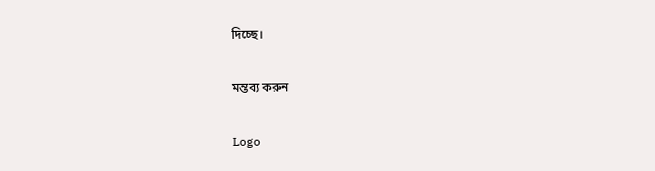দিচ্ছে।

মন্তব্য করুন

Logo